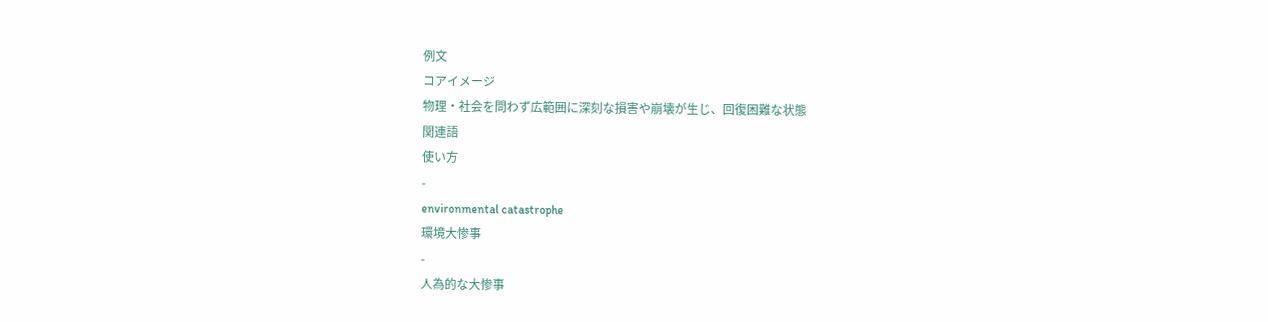例文
コアイメージ
物理・社会を問わず広範囲に深刻な損害や崩壊が生じ、回復困難な状態
関連語
使い方
-
environmental catastrophe
環境大惨事
-
人為的な大惨事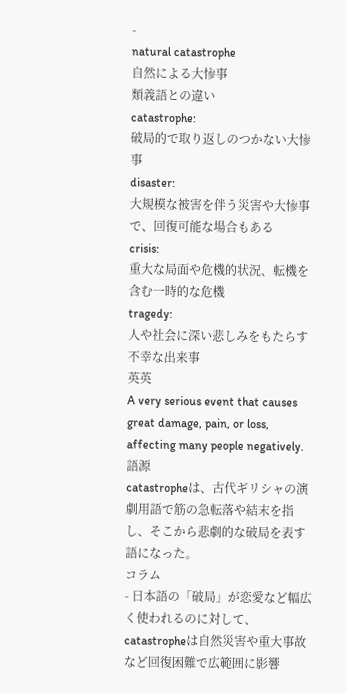-
natural catastrophe
自然による大惨事
類義語との違い
catastrophe:
破局的で取り返しのつかない大惨事
disaster:
大規模な被害を伴う災害や大惨事で、回復可能な場合もある
crisis:
重大な局面や危機的状況、転機を含む一時的な危機
tragedy:
人や社会に深い悲しみをもたらす不幸な出来事
英英
A very serious event that causes great damage, pain, or loss, affecting many people negatively.
語源
catastropheは、古代ギリシャの演劇用語で筋の急転落や結末を指し、そこから悲劇的な破局を表す語になった。
コラム
- 日本語の「破局」が恋愛など幅広く使われるのに対して、catastropheは自然災害や重大事故など回復困難で広範囲に影響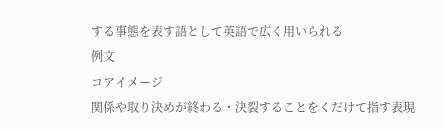する事態を表す語として英語で広く用いられる
例文
コアイメージ
関係や取り決めが終わる・決裂することをくだけて指す表現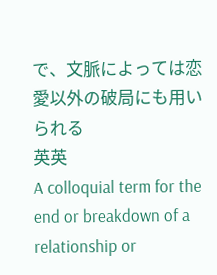で、文脈によっては恋愛以外の破局にも用いられる
英英
A colloquial term for the end or breakdown of a relationship or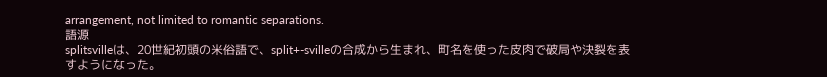arrangement, not limited to romantic separations.
語源
splitsvilleは、20世紀初頭の米俗語で、split+-svilleの合成から生まれ、町名を使った皮肉で破局や決裂を表すようになった。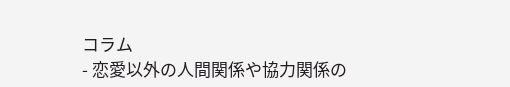コラム
- 恋愛以外の人間関係や協力関係の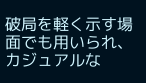破局を軽く示す場面でも用いられ、カジュアルな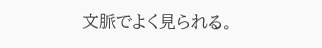文脈でよく見られる。